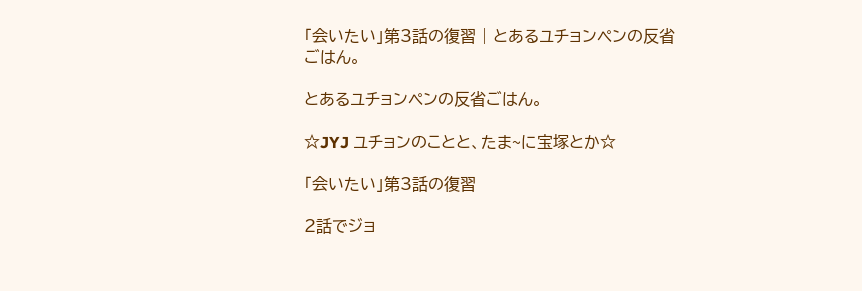「会いたい」第3話の復習 | とあるユチョンペンの反省ごはん。

とあるユチョンペンの反省ごはん。

☆JYJ ユチョンのことと、たま~に宝塚とか☆

「会いたい」第3話の復習

2話でジョ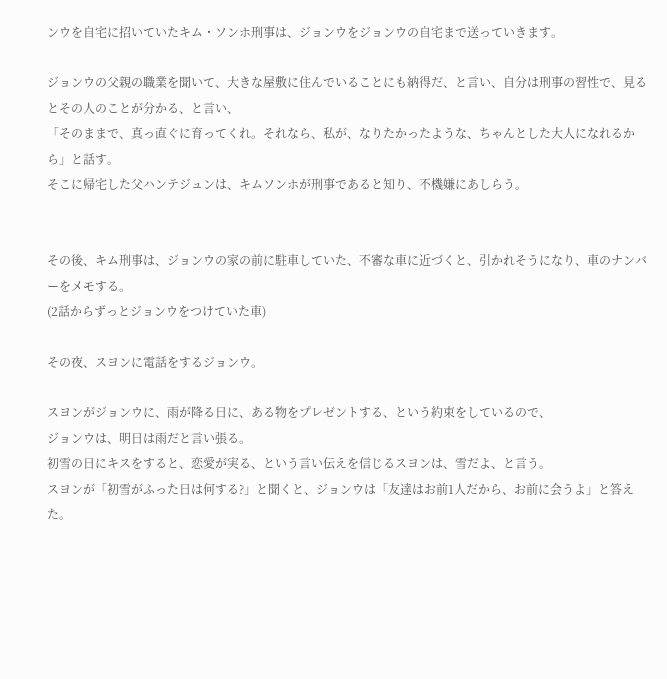ンウを自宅に招いていたキム・ソンホ刑事は、ジョンウをジョンウの自宅まで送っていきます。

ジョンウの父親の職業を聞いて、大きな屋敷に住んでいることにも納得だ、と言い、自分は刑事の習性で、見るとその人のことが分かる、と言い、
「そのままで、真っ直ぐに育ってくれ。それなら、私が、なりたかったような、ちゃんとした大人になれるから」と話す。
そこに帰宅した父ハンテジュンは、キムソンホが刑事であると知り、不機嫌にあしらう。


その後、キム刑事は、ジョンウの家の前に駐車していた、不審な車に近づくと、引かれそうになり、車のナンバーをメモする。
(2話からずっとジョンウをつけていた車)

その夜、スヨンに電話をするジョンウ。

スヨンがジョンウに、雨が降る日に、ある物をプレゼントする、という約束をしているので、
ジョンウは、明日は雨だと言い張る。
初雪の日にキスをすると、恋愛が実る、という言い伝えを信じるスヨンは、雪だよ、と言う。
スヨンが「初雪がふった日は何する?」と聞くと、ジョンウは「友達はお前1人だから、お前に会うよ」と答えた。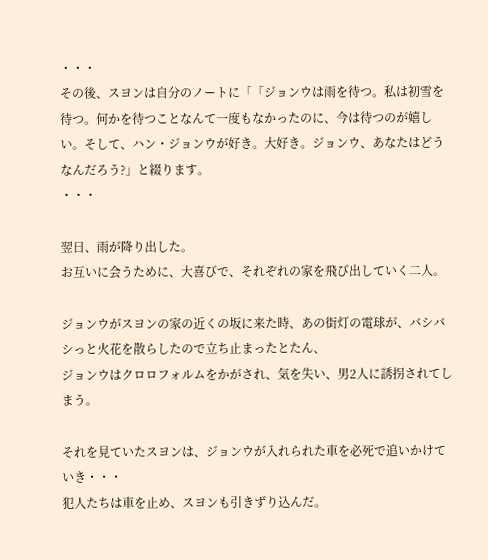・・・
その後、スヨンは自分のノートに「「ジョンウは雨を待つ。私は初雪を待つ。何かを待つことなんて一度もなかったのに、今は待つのが嬉しい。そして、ハン・ジョンウが好き。大好き。ジョンウ、あなたはどうなんだろう?」と綴ります。
・・・

翌日、雨が降り出した。
お互いに会うために、大喜びで、それぞれの家を飛び出していく二人。

ジョンウがスヨンの家の近くの坂に来た時、あの街灯の電球が、バシバシっと火花を散らしたので立ち止まったとたん、
ジョンウはクロロフォルムをかがされ、気を失い、男2人に誘拐されてしまう。

それを見ていたスヨンは、ジョンウが入れられた車を必死で追いかけていき・・・
犯人たちは車を止め、スヨンも引きずり込んだ。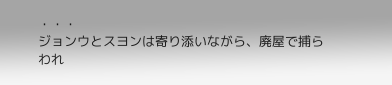・・・
ジョンウとスヨンは寄り添いながら、廃屋で捕らわれ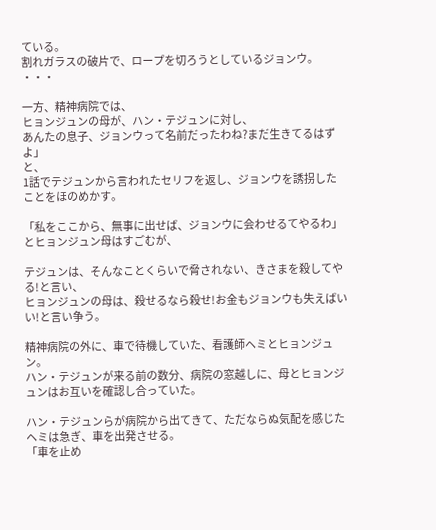ている。
割れガラスの破片で、ロープを切ろうとしているジョンウ。
・・・

一方、精神病院では、
ヒョンジュンの母が、ハン・テジュンに対し、
あんたの息子、ジョンウって名前だったわね?まだ生きてるはずよ」
と、
1話でテジュンから言われたセリフを返し、ジョンウを誘拐したことをほのめかす。

「私をここから、無事に出せば、ジョンウに会わせるてやるわ」とヒョンジュン母はすごむが、

テジュンは、そんなことくらいで脅されない、きさまを殺してやる!と言い、
ヒョンジュンの母は、殺せるなら殺せ!お金もジョンウも失えばいい!と言い争う。

精神病院の外に、車で待機していた、看護師ヘミとヒョンジュン。
ハン・テジュンが来る前の数分、病院の窓越しに、母とヒョンジュンはお互いを確認し合っていた。

ハン・テジュンらが病院から出てきて、ただならぬ気配を感じたヘミは急ぎ、車を出発させる。
「車を止め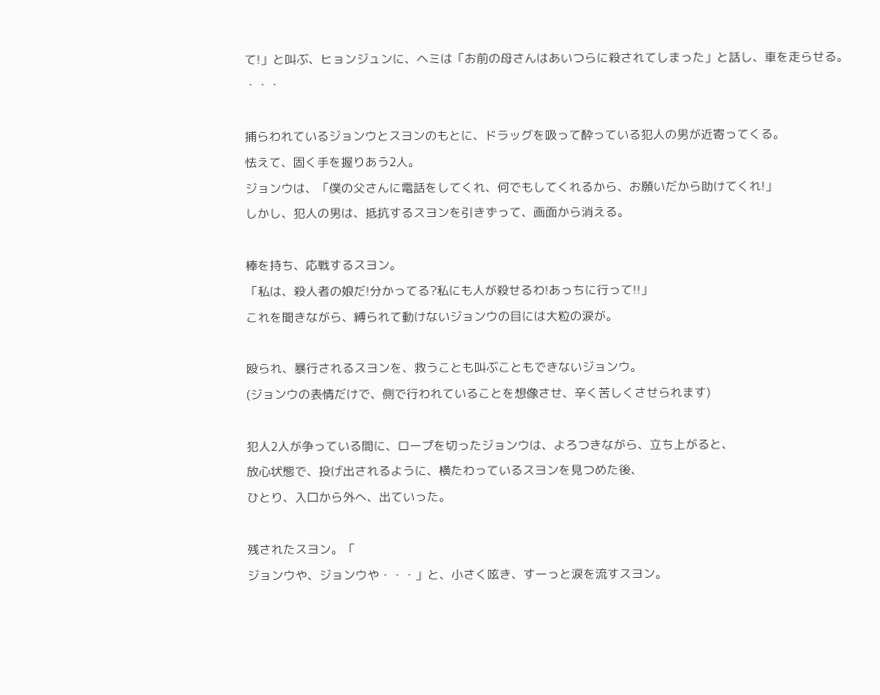て!」と叫ぶ、ヒョンジュンに、ヘミは「お前の母さんはあいつらに殺されてしまった」と話し、車を走らせる。
・・・

捕らわれているジョンウとスヨンのもとに、ドラッグを吸って酔っている犯人の男が近寄ってくる。
怯えて、固く手を握りあう2人。
ジョンウは、「僕の父さんに電話をしてくれ、何でもしてくれるから、お願いだから助けてくれ!」
しかし、犯人の男は、抵抗するスヨンを引きずって、画面から消える。

棒を持ち、応戦するスヨン。
「私は、殺人者の娘だ!分かってる?私にも人が殺せるわ!あっちに行って!!」
これを聞きながら、縛られて動けないジョンウの目には大粒の涙が。

殴られ、暴行されるスヨンを、救うことも叫ぶこともできないジョンウ。
(ジョンウの表情だけで、側で行われていることを想像させ、辛く苦しくさせられます)

犯人2人が争っている間に、ロープを切ったジョンウは、よろつきながら、立ち上がると、
放心状態で、投げ出されるように、横たわっているスヨンを見つめた後、
ひとり、入口から外へ、出ていった。

残されたスヨン。「
ジョンウや、ジョンウや・・・」と、小さく呟き、すーっと涙を流すスヨン。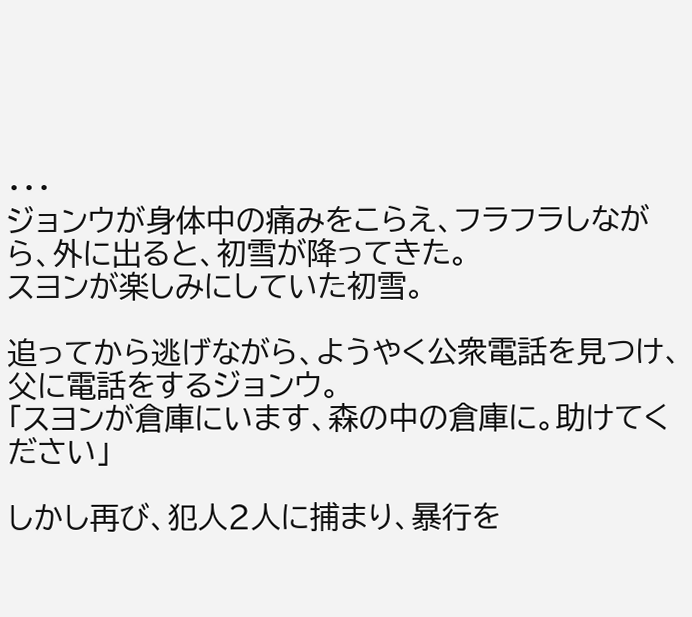・・・
ジョンウが身体中の痛みをこらえ、フラフラしながら、外に出ると、初雪が降ってきた。
スヨンが楽しみにしていた初雪。

追ってから逃げながら、ようやく公衆電話を見つけ、父に電話をするジョンウ。
「スヨンが倉庫にいます、森の中の倉庫に。助けてください」

しかし再び、犯人2人に捕まり、暴行を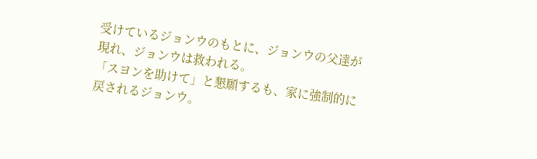受けているジョンウのもとに、ジョンウの父達が現れ、ジョンウは救われる。
「スヨンを助けて」と懇願するも、家に強制的に戻されるジョンウ。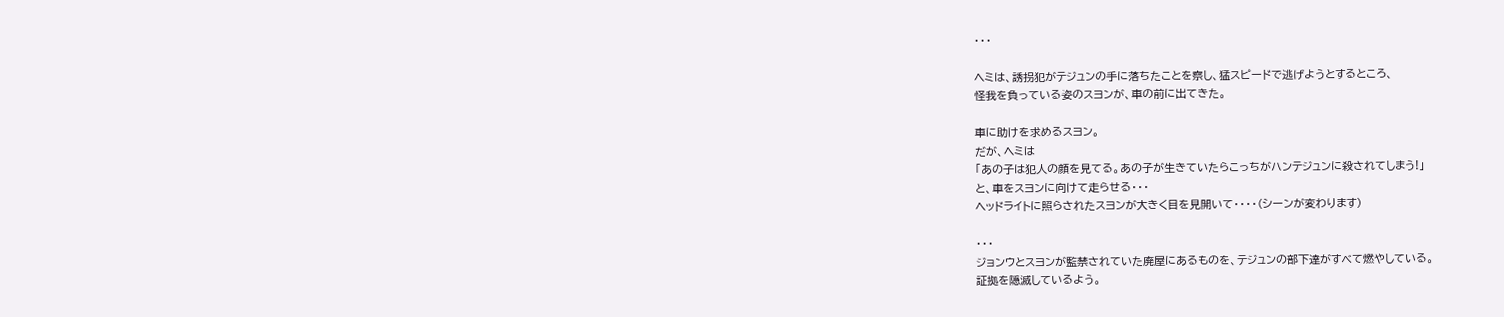・・・

ヘミは、誘拐犯がテジュンの手に落ちたことを察し、猛スピードで逃げようとするところ、
怪我を負っている姿のスヨンが、車の前に出てきた。

車に助けを求めるスヨン。
だが、ヘミは
「あの子は犯人の顔を見てる。あの子が生きていたらこっちがハンテジュンに殺されてしまう!」
と、車をスヨンに向けて走らせる・・・
ヘッドライトに照らされたスヨンが大きく目を見開いて・・・・(シーンが変わります)

・・・
ジョンウとスヨンが監禁されていた廃屋にあるものを、テジュンの部下達がすべて燃やしている。
証拠を隠滅しているよう。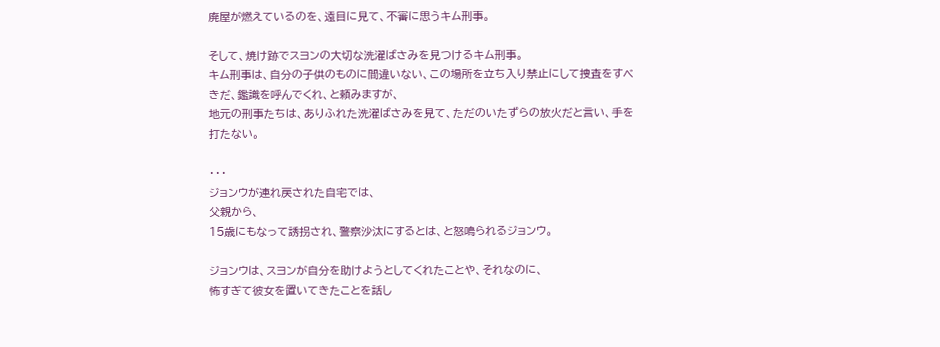廃屋が燃えているのを、遠目に見て、不審に思うキム刑事。

そして、焼け跡でスヨンの大切な洗濯ばさみを見つけるキム刑事。
キム刑事は、自分の子供のものに間違いない、この場所を立ち入り禁止にして捜査をすべきだ、鑑識を呼んでくれ、と頼みますが、
地元の刑事たちは、ありふれた洗濯ばさみを見て、ただのいたずらの放火だと言い、手を打たない。

・・・
ジョンウが連れ戻された自宅では、
父親から、
15歳にもなって誘拐され、警察沙汰にするとは、と怒鳴られるジョンウ。

ジョンウは、スヨンが自分を助けようとしてくれたことや、それなのに、
怖すぎて彼女を置いてきたことを話し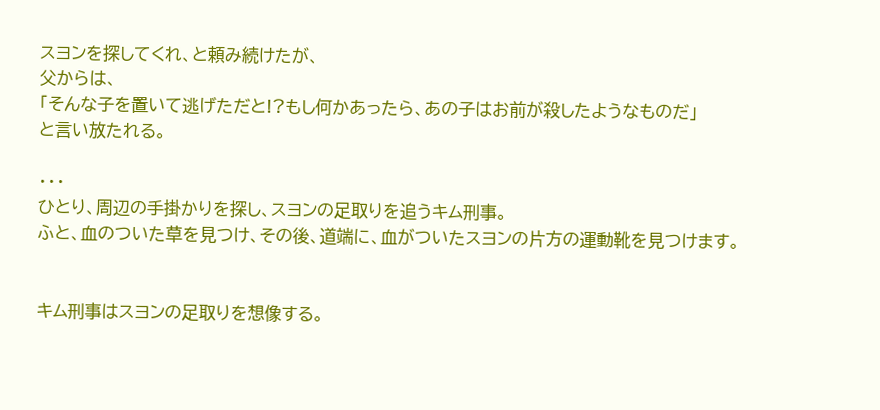スヨンを探してくれ、と頼み続けたが、
父からは、
「そんな子を置いて逃げただと!?もし何かあったら、あの子はお前が殺したようなものだ」
と言い放たれる。

・・・
ひとり、周辺の手掛かりを探し、スヨンの足取りを追うキム刑事。
ふと、血のついた草を見つけ、その後、道端に、血がついたスヨンの片方の運動靴を見つけます。


キム刑事はスヨンの足取りを想像する。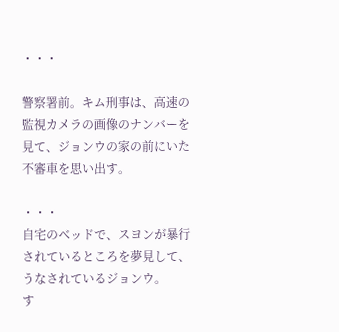・・・

警察署前。キム刑事は、高速の監視カメラの画像のナンバーを見て、ジョンウの家の前にいた不審車を思い出す。

・・・
自宅のベッドで、スヨンが暴行されているところを夢見して、うなされているジョンウ。
す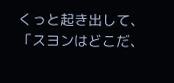くっと起き出して、「スヨンはどこだ、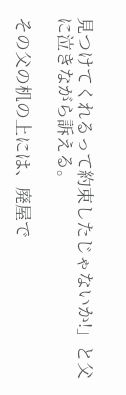見つけてくれるって約束したじゃないか!」と父に泣きながら訴える。

その父の机の上には、廃屋で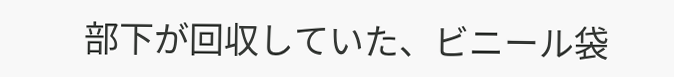部下が回収していた、ビニール袋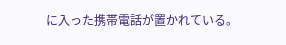に入った携帯電話が置かれている。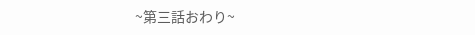~第三話おわり~